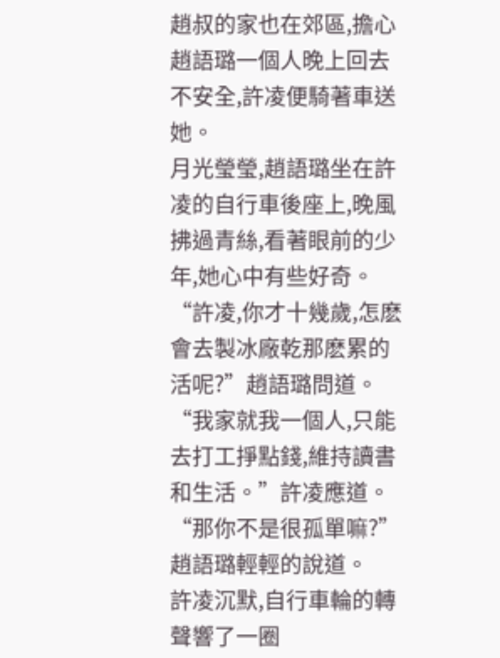趙叔的家也在郊區,擔心趙語璐一個人晚上回去不安全,許凌便騎著車送她。
月光瑩瑩,趙語璐坐在許凌的自行車後座上,晚風拂過青絲,看著眼前的少年,她心中有些好奇。
“許凌,你才十幾歲,怎麽會去製冰廠乾那麽累的活呢?”趙語璐問道。
“我家就我一個人,只能去打工掙點錢,維持讀書和生活。”許凌應道。
“那你不是很孤單嘛?”趙語璐輕輕的說道。
許凌沉默,自行車輪的轉聲響了一圈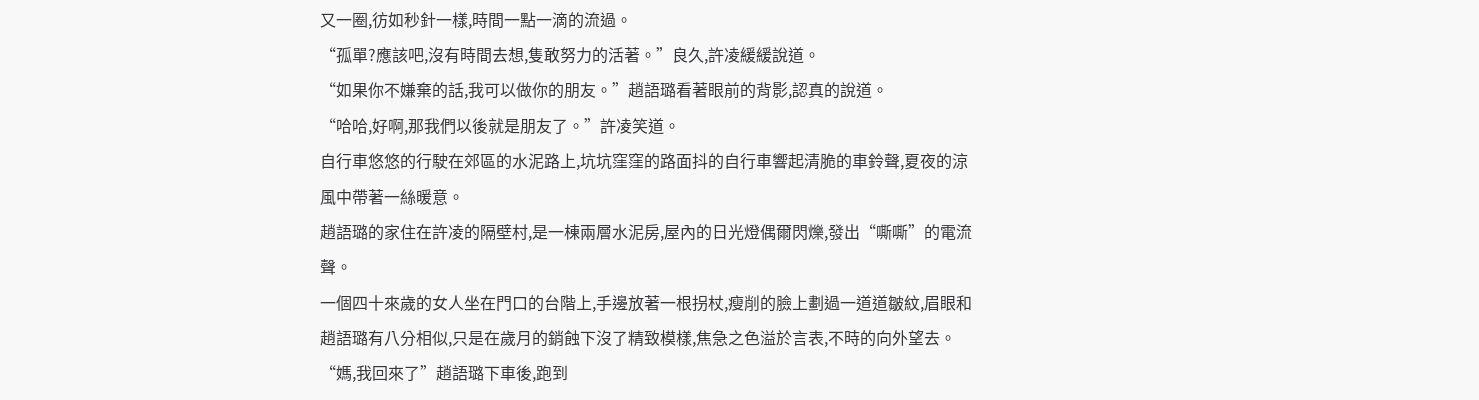又一圈,彷如秒針一樣,時間一點一滴的流過。
“孤單?應該吧,沒有時間去想,隻敢努力的活著。”良久,許凌緩緩說道。
“如果你不嫌棄的話,我可以做你的朋友。”趙語璐看著眼前的背影,認真的說道。
“哈哈,好啊,那我們以後就是朋友了。”許凌笑道。
自行車悠悠的行駛在郊區的水泥路上,坑坑窪窪的路面抖的自行車響起清脆的車鈴聲,夏夜的涼風中帶著一絲暖意。
趙語璐的家住在許凌的隔壁村,是一棟兩層水泥房,屋內的日光燈偶爾閃爍,發出“嘶嘶”的電流聲。
一個四十來歲的女人坐在門口的台階上,手邊放著一根拐杖,瘦削的臉上劃過一道道皺紋,眉眼和趙語璐有八分相似,只是在歲月的銷蝕下沒了精致模樣,焦急之色溢於言表,不時的向外望去。
“媽,我回來了”趙語璐下車後,跑到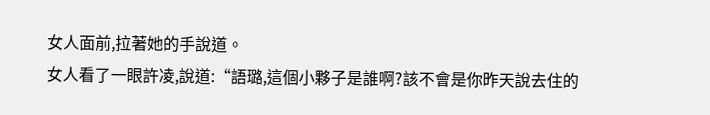女人面前,拉著她的手說道。
女人看了一眼許凌,說道:“語璐,這個小夥子是誰啊?該不會是你昨天說去住的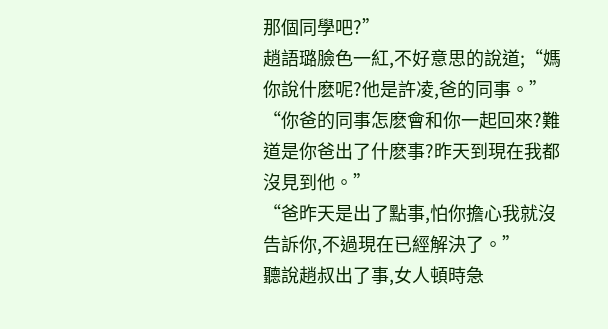那個同學吧?”
趙語璐臉色一紅,不好意思的說道;“媽你說什麽呢?他是許凌,爸的同事。”
“你爸的同事怎麽會和你一起回來?難道是你爸出了什麽事?昨天到現在我都沒見到他。”
“爸昨天是出了點事,怕你擔心我就沒告訴你,不過現在已經解決了。”
聽說趙叔出了事,女人頓時急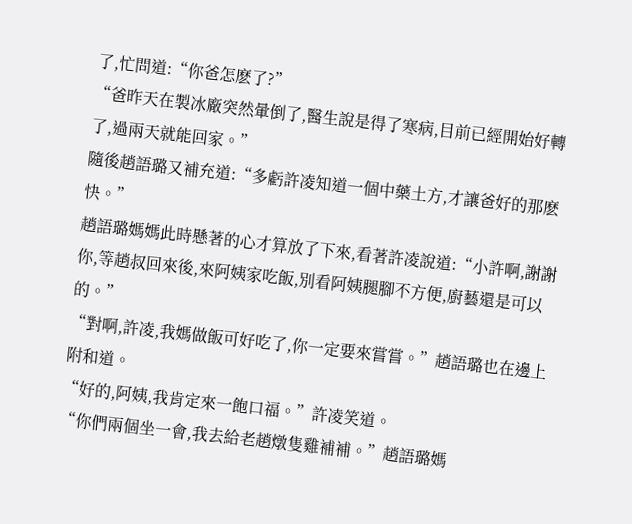了,忙問道:“你爸怎麽了?”
“爸昨天在製冰廠突然暈倒了,醫生說是得了寒病,目前已經開始好轉了,過兩天就能回家。”
隨後趙語璐又補充道:“多虧許凌知道一個中藥土方,才讓爸好的那麽快。”
趙語璐媽媽此時懸著的心才算放了下來,看著許凌說道:“小許啊,謝謝你,等趙叔回來後,來阿姨家吃飯,別看阿姨腿腳不方便,廚藝還是可以的。”
“對啊,許凌,我媽做飯可好吃了,你一定要來嘗嘗。”趙語璐也在邊上附和道。
“好的,阿姨,我肯定來一飽口福。”許凌笑道。
“你們兩個坐一會,我去給老趙燉隻雞補補。”趙語璐媽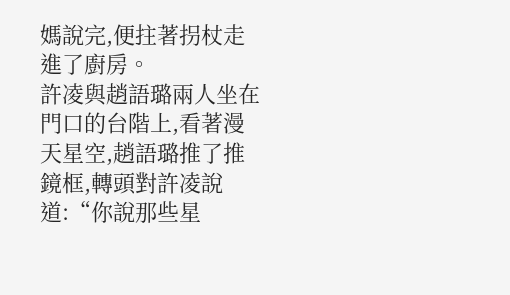媽說完,便拄著拐杖走進了廚房。
許凌與趙語璐兩人坐在門口的台階上,看著漫天星空,趙語璐推了推鏡框,轉頭對許凌說道:“你說那些星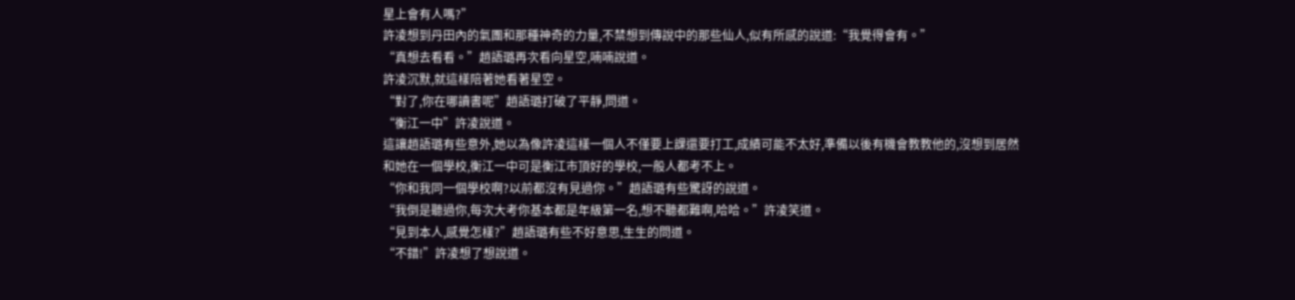星上會有人嗎?”
許凌想到丹田內的氣團和那種神奇的力量,不禁想到傳說中的那些仙人,似有所感的說道:“我覺得會有。”
“真想去看看。”趙語璐再次看向星空,喃喃說道。
許凌沉默,就這樣陪著她看著星空。
“對了,你在哪讀書呢”趙語璐打破了平靜,問道。
“衡江一中”許凌說道。
這讓趙語璐有些意外,她以為像許凌這樣一個人不僅要上課還要打工,成績可能不太好,準備以後有機會教教他的,沒想到居然和她在一個學校,衡江一中可是衡江市頂好的學校,一般人都考不上。
“你和我同一個學校啊?以前都沒有見過你。”趙語璐有些驚訝的說道。
“我倒是聽過你,每次大考你基本都是年級第一名,想不聽都難啊,哈哈。”許凌笑道。
“見到本人,感覺怎樣?”趙語璐有些不好意思,生生的問道。
“不錯!”許凌想了想說道。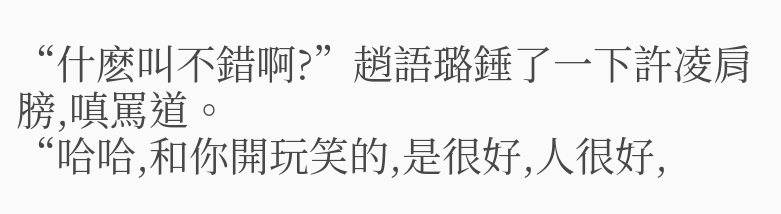“什麽叫不錯啊?”趙語璐錘了一下許凌肩膀,嗔罵道。
“哈哈,和你開玩笑的,是很好,人很好,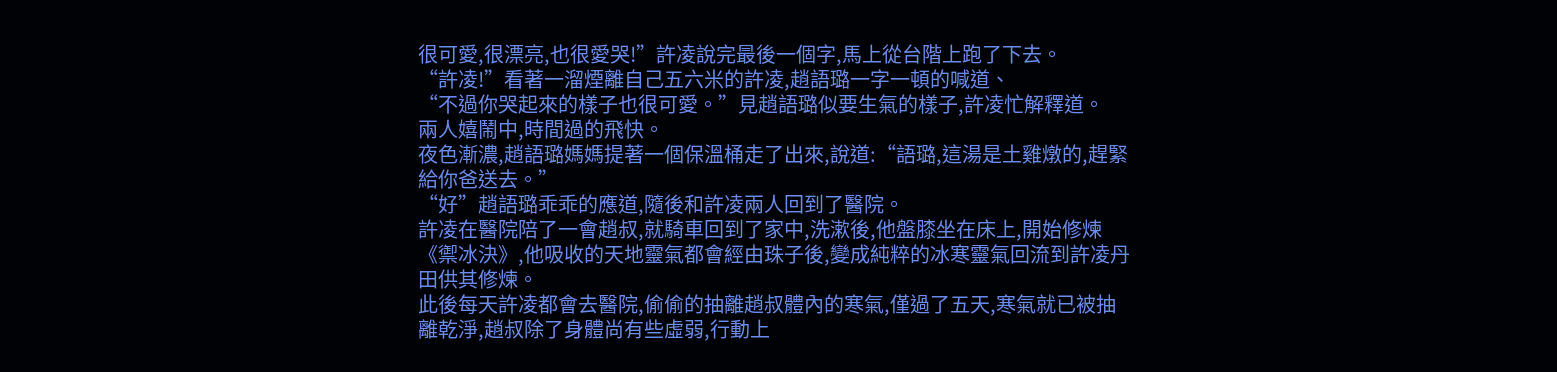很可愛,很漂亮,也很愛哭!”許凌說完最後一個字,馬上從台階上跑了下去。
“許凌!”看著一溜煙離自己五六米的許凌,趙語璐一字一頓的喊道、
“不過你哭起來的樣子也很可愛。”見趙語璐似要生氣的樣子,許凌忙解釋道。
兩人嬉鬧中,時間過的飛快。
夜色漸濃,趙語璐媽媽提著一個保溫桶走了出來,說道:“語璐,這湯是土雞燉的,趕緊給你爸送去。”
“好”趙語璐乖乖的應道,隨後和許凌兩人回到了醫院。
許凌在醫院陪了一會趙叔,就騎車回到了家中,洗漱後,他盤膝坐在床上,開始修煉《禦冰決》,他吸收的天地靈氣都會經由珠子後,變成純粹的冰寒靈氣回流到許凌丹田供其修煉。
此後每天許凌都會去醫院,偷偷的抽離趙叔體內的寒氣,僅過了五天,寒氣就已被抽離乾淨,趙叔除了身體尚有些虛弱,行動上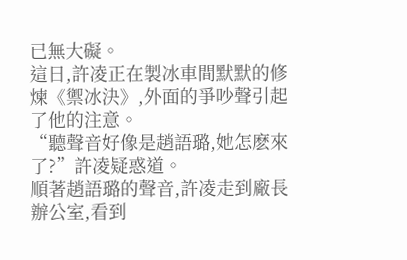已無大礙。
這日,許凌正在製冰車間默默的修煉《禦冰決》,外面的爭吵聲引起了他的注意。
“聽聲音好像是趙語璐,她怎麽來了?”許凌疑惑道。
順著趙語璐的聲音,許凌走到廠長辦公室,看到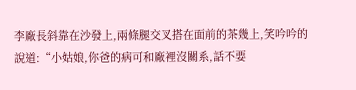李廠長斜靠在沙發上,兩條腿交叉搭在面前的茶幾上,笑吟吟的說道:“小姑娘,你爸的病可和廠裡沒關系,話不要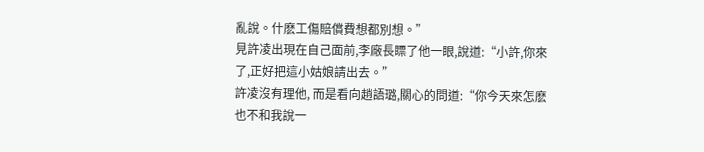亂說。什麽工傷賠償費想都別想。”
見許凌出現在自己面前,李廠長瞟了他一眼,說道:“小許,你來了,正好把這小姑娘請出去。”
許凌沒有理他, 而是看向趙語璐,關心的問道:“你今天來怎麽也不和我說一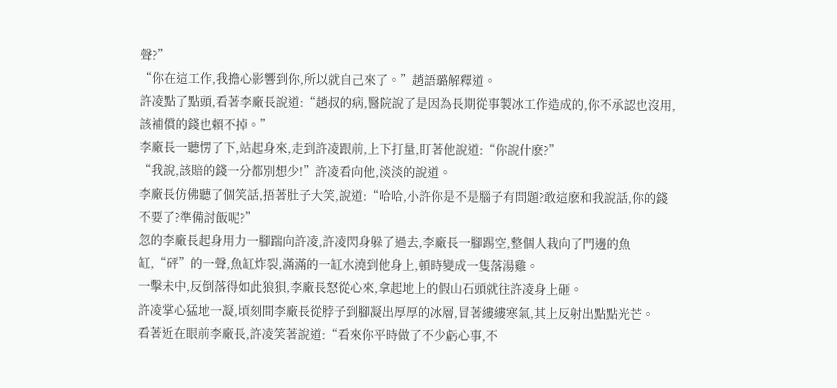聲?”
“你在這工作,我擔心影響到你,所以就自己來了。”趙語璐解釋道。
許凌點了點頭,看著李廠長說道:“趙叔的病,醫院說了是因為長期從事製冰工作造成的,你不承認也沒用,該補償的錢也賴不掉。”
李廠長一聽愣了下,站起身來,走到許凌跟前,上下打量,盯著他說道:“你說什麽?”
“我說,該賠的錢一分都別想少!”許凌看向他,淡淡的說道。
李廠長仿佛聽了個笑話,捂著肚子大笑,說道:“哈哈,小許你是不是腦子有問題?敢這麽和我說話,你的錢不要了?準備討飯呢?”
忽的李廠長起身用力一腳踹向許凌,許凌閃身躲了過去,李廠長一腳踢空,整個人栽向了門邊的魚缸,“砰”的一聲,魚缸炸裂,滿滿的一缸水澆到他身上,頓時變成一隻落湯雞。
一擊未中,反倒落得如此狼狽,李廠長怒從心來,拿起地上的假山石頭就往許凌身上砸。
許凌掌心猛地一凝,頃刻間李廠長從脖子到腳凝出厚厚的冰層,冒著縷縷寒氣,其上反射出點點光芒。
看著近在眼前李廠長,許凌笑著說道:“看來你平時做了不少虧心事,不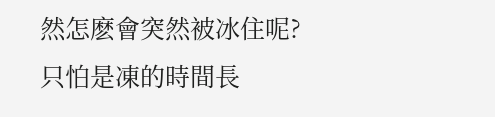然怎麽會突然被冰住呢?只怕是凍的時間長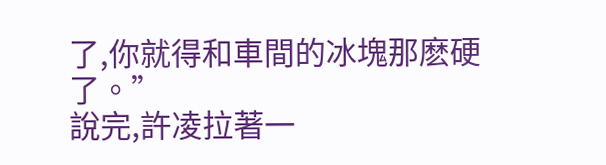了,你就得和車間的冰塊那麽硬了。”
說完,許凌拉著一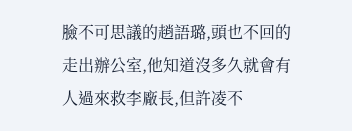臉不可思議的趙語璐,頭也不回的走出辦公室,他知道沒多久就會有人過來救李廠長,但許凌不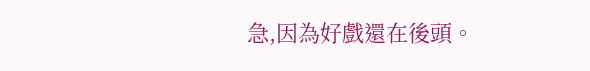急,因為好戲還在後頭。